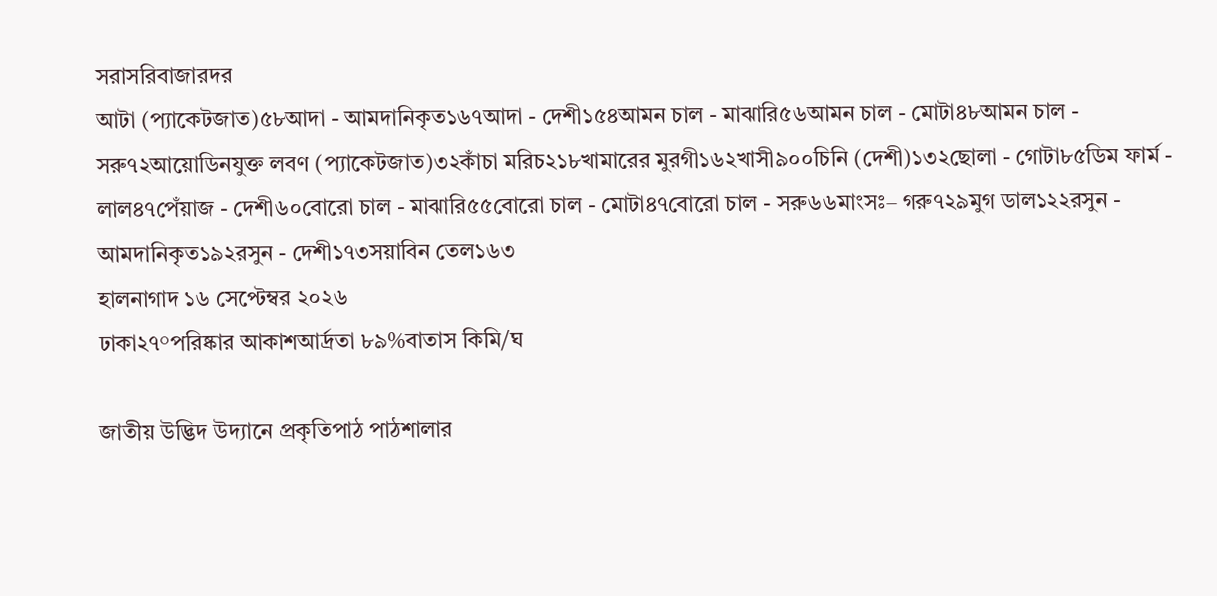সরাসরিবাজারদর
আটা (প্যাকেটজাত)৫৮আদা - আমদানিকৃত১৬৭আদা - দেশী১৫৪আমন চাল - মাঝারি৫৬আমন চাল - মোটা৪৮আমন চাল - সরু৭২আয়োডিনযুক্ত লবণ (প্যাকেটজাত)৩২কাঁচা মরিচ২১৮খামারের মুরগী১৬২খাসী৯০০চিনি (দেশী)১৩২ছোলা - গোটা৮৫ডিম ফার্ম - লাল৪৭পেঁয়াজ - দেশী৬০বোরো চাল - মাঝারি৫৫বোরো চাল - মোটা৪৭বোরো চাল - সরু৬৬মাংসঃ– গরু৭২৯মুগ ডাল১২২রসুন - আমদানিকৃত১৯২রসুন - দেশী১৭৩সয়াবিন তেল১৬৩
হালনাগাদ ১৬ সেপ্টেম্বর ২০২৬
ঢাকা২৭°পরিষ্কার আকাশআর্দ্রতা ৮৯%বাতাস কিমি/ঘ

জাতীয় উদ্ভিদ উদ্যানে প্রকৃতিপাঠ পাঠশালার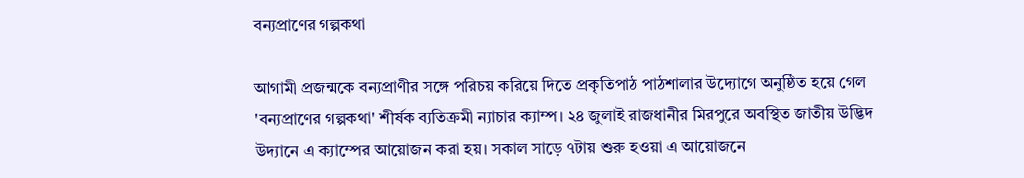বন্যপ্রাণের গল্পকথা

আগামী প্রজন্মকে বন্যপ্রাণীর সঙ্গে পরিচয় করিয়ে দিতে প্রকৃতিপাঠ পাঠশালার উদ্যোগে অনুষ্ঠিত হয়ে গেল 'বন্যপ্রাণের গল্পকথা' শীর্ষক ব্যতিক্রমী ন্যাচার ক্যাম্প। ২৪ জুলাই রাজধানীর মিরপুরে অবস্থিত জাতীয় উদ্ভিদ উদ্যানে এ ক্যাম্পের আয়োজন করা হয়। সকাল সাড়ে ৭টায় শুরু হওয়া এ আয়োজনে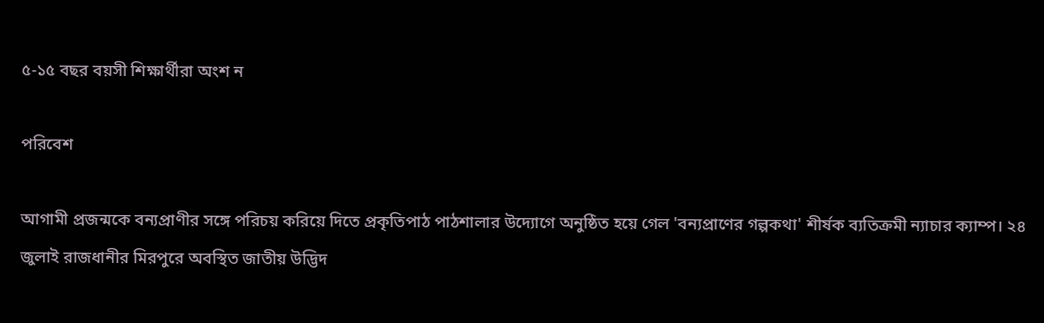৫-১৫ বছর বয়সী শিক্ষার্থীরা অংশ ন

পরিবেশ

আগামী প্রজন্মকে বন্যপ্রাণীর সঙ্গে পরিচয় করিয়ে দিতে প্রকৃতিপাঠ পাঠশালার উদ্যোগে অনুষ্ঠিত হয়ে গেল 'বন্যপ্রাণের গল্পকথা' শীর্ষক ব্যতিক্রমী ন্যাচার ক্যাম্প। ২৪ জুলাই রাজধানীর মিরপুরে অবস্থিত জাতীয় উদ্ভিদ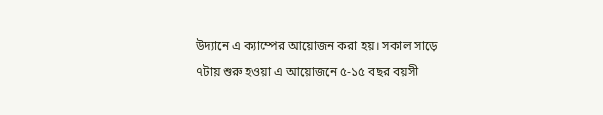উদ্যানে এ ক্যাম্পের আয়োজন করা হয়। সকাল সাড়ে ৭টায় শুরু হওয়া এ আয়োজনে ৫-১৫ বছর বয়সী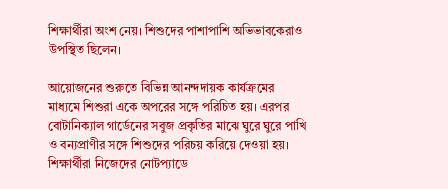শিক্ষার্থীরা অংশ নেয়। শিশুদের পাশাপাশি অভিভাবকেরাও উপস্থিত ছিলেন।

আয়োজনের শুরুতে বিভিন্ন আনন্দদায়ক কার্যক্রমের মাধ্যমে শিশুরা একে অপরের সঙ্গে পরিচিত হয়। এরপর বোটানিক্যাল গার্ডেনের সবুজ প্রকৃতির মাঝে ঘুরে ঘুরে পাখি ও বন্যপ্রাণীর সঙ্গে শিশুদের পরিচয় করিয়ে দেওয়া হয়। শিক্ষার্থীরা নিজেদের নোটপ্যাডে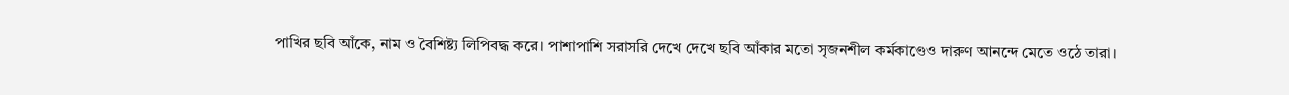পাখির ছবি আঁকে, নাম ও বৈশিষ্ট্য লিপিবদ্ধ করে। পাশাপাশি সরাসরি দেখে দেখে ছবি আঁকার মতো সৃজনশীল কর্মকাণ্ডেও দারুণ আনন্দে মেতে ওঠে তারা।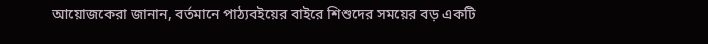আয়োজকেরা জানান, বর্তমানে পাঠ্যবইয়ের বাইরে শিশুদের সময়ের বড় একটি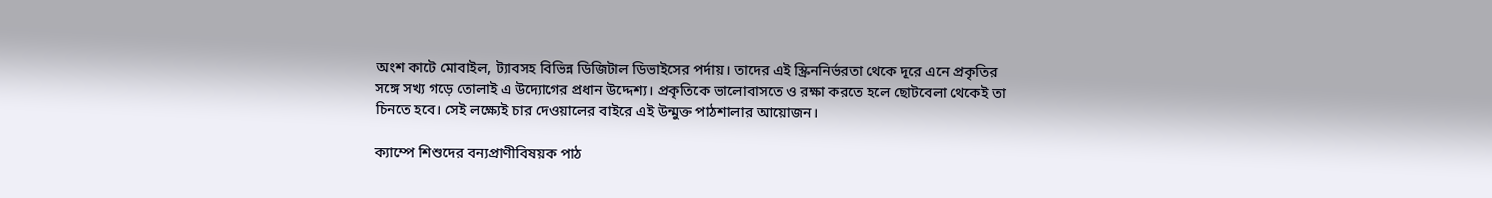অংশ কাটে মোবাইল, ট্যাবসহ বিভিন্ন ডিজিটাল ডিভাইসের পর্দায়। তাদের এই স্ক্রিননির্ভরতা থেকে দূরে এনে প্রকৃতির সঙ্গে সখ্য গড়ে তোলাই এ উদ্যোগের প্রধান উদ্দেশ্য। প্রকৃতিকে ভালোবাসতে ও রক্ষা করতে হলে ছোটবেলা থেকেই তা চিনতে হবে। সেই লক্ষ্যেই চার দেওয়ালের বাইরে এই উন্মুক্ত পাঠশালার আয়োজন।

ক্যাম্পে শিশুদের বন্যপ্রাণীবিষয়ক পাঠ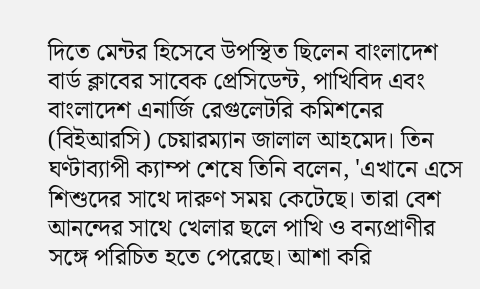দিতে মেন্টর হিসেবে উপস্থিত ছিলেন বাংলাদেশ বার্ড ক্লাবের সাবেক প্রেসিডেন্ট, পাখিবিদ এবং বাংলাদেশ এনার্জি রেগুলেটরি কমিশনের (বিইআরসি) চেয়ারম্যান জালাল আহমেদ। তিন ঘণ্টাব্যাপী ক্যাম্প শেষে তিনি বলেন, 'এখানে এসে শিশুদের সাথে দারুণ সময় কেটেছে। তারা বেশ আনন্দের সাথে খেলার ছলে পাখি ও বন্যপ্রাণীর সঙ্গে পরিচিত হতে পেরেছে। আশা করি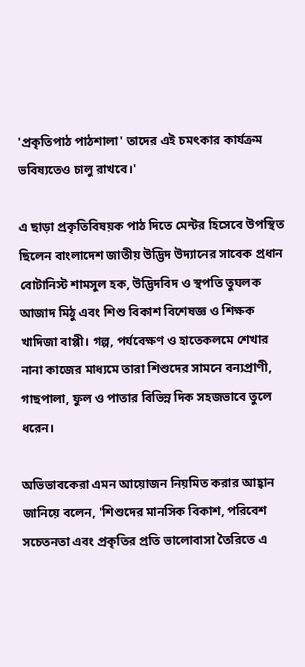'প্রকৃতিপাঠ পাঠশালা' তাদের এই চমৎকার কার্যক্রম ভবিষ্যতেও চালু রাখবে।'

এ ছাড়া প্রকৃতিবিষয়ক পাঠ দিতে মেন্টর হিসেবে উপস্থিত ছিলেন বাংলাদেশ জাতীয় উদ্ভিদ উদ্যানের সাবেক প্রধান বোটানিস্ট শামসুল হক, উদ্ভিদবিদ ও স্থপতি তুঘলক আজাদ মিঠু এবং শিশু বিকাশ বিশেষজ্ঞ ও শিক্ষক খাদিজা বাপ্পী। গল্প, পর্যবেক্ষণ ও হাতেকলমে শেখার নানা কাজের মাধ্যমে তারা শিশুদের সামনে বন্যপ্রাণী, গাছপালা, ফুল ও পাতার বিভিন্ন দিক সহজভাবে তুলে ধরেন।

অভিভাবকেরা এমন আয়োজন নিয়মিত করার আহ্বান জানিয়ে বলেন, 'শিশুদের মানসিক বিকাশ, পরিবেশ সচেতনতা এবং প্রকৃতির প্রতি ভালোবাসা তৈরিতে এ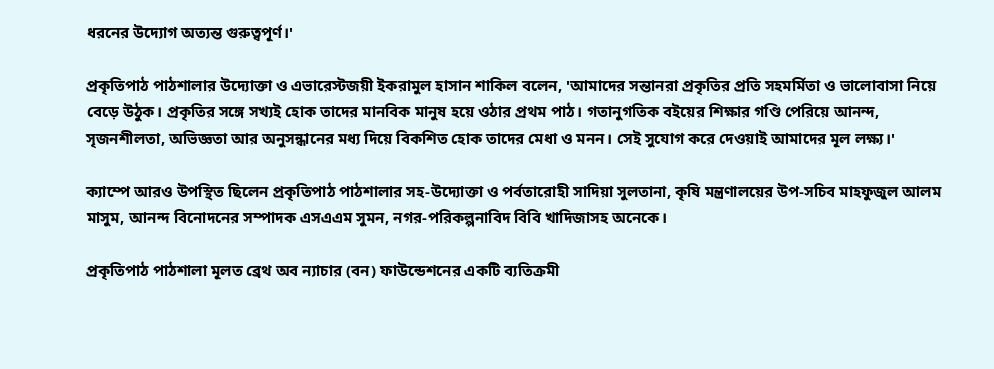ধরনের উদ্যোগ অত্যন্ত গুরুত্বপূর্ণ।'

প্রকৃতিপাঠ পাঠশালার উদ্যোক্তা ও এভারেস্টজয়ী ইকরামুল হাসান শাকিল বলেন, 'আমাদের সন্তানরা প্রকৃতির প্রতি সহমর্মিতা ও ভালোবাসা নিয়ে বেড়ে উঠুক। প্রকৃতির সঙ্গে সখ্যই হোক তাদের মানবিক মানুষ হয়ে ওঠার প্রথম পাঠ। গতানুগতিক বইয়ের শিক্ষার গণ্ডি পেরিয়ে আনন্দ, সৃজনশীলতা, অভিজ্ঞতা আর অনুসন্ধানের মধ্য দিয়ে বিকশিত হোক তাদের মেধা ও মনন। সেই সুযোগ করে দেওয়াই আমাদের মূল লক্ষ্য।'

ক্যাম্পে আরও উপস্থিত ছিলেন প্রকৃতিপাঠ পাঠশালার সহ-উদ্যোক্তা ও পর্বতারোহী সাদিয়া সুলতানা, কৃষি মন্ত্রণালয়ের উপ-সচিব মাহফুজুল আলম মাসুম, আনন্দ বিনোদনের সম্পাদক এসএএম সুমন, নগর-পরিকল্পনাবিদ বিবি খাদিজাসহ অনেকে।

প্রকৃতিপাঠ পাঠশালা মূলত ব্রেথ অব ন্যাচার (বন) ফাউন্ডেশনের একটি ব্যতিক্রমী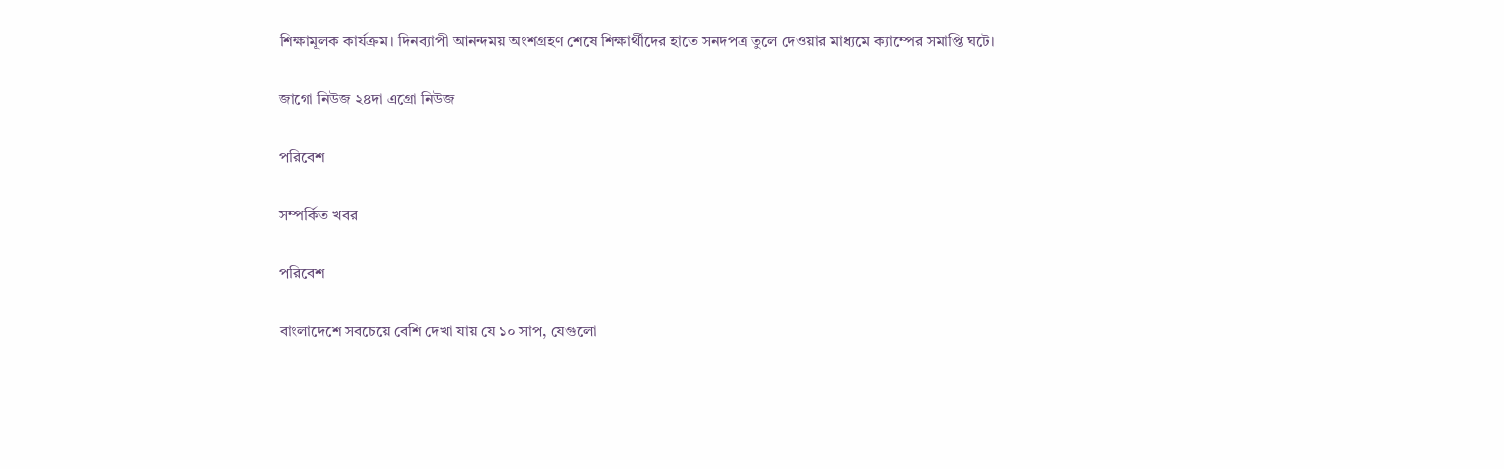শিক্ষামূলক কার্যক্রম। দিনব্যাপী আনন্দময় অংশগ্রহণ শেষে শিক্ষার্থীদের হাতে সনদপত্র তুলে দেওয়ার মাধ্যমে ক্যাম্পের সমাপ্তি ঘটে।

জাগো নিউজ ২৪দা এগ্রো নিউজ

পরিবেশ

সম্পর্কিত খবর

পরিবেশ

বাংলাদেশে সবচেয়ে বেশি দেখা যায় যে ১০ সাপ, যেগুলো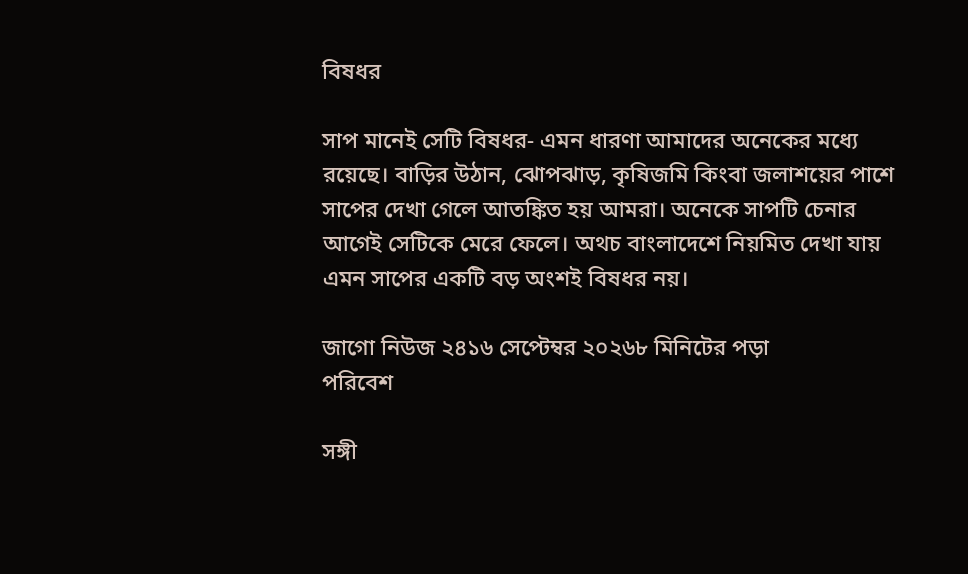বিষধর

সাপ মানেই সেটি বিষধর- এমন ধারণা আমাদের অনেকের মধ্যে রয়েছে। বাড়ির উঠান, ঝোপঝাড়, কৃষিজমি কিংবা জলাশয়ের পাশে সাপের দেখা গেলে আতঙ্কিত হয় আমরা। অনেকে সাপটি চেনার আগেই সেটিকে মেরে ফেলে। অথচ বাংলাদেশে নিয়মিত দেখা যায় এমন সাপের একটি বড় অংশই বিষধর নয়।

জাগো নিউজ ২৪১৬ সেপ্টেম্বর ২০২৬৮ মিনিটের পড়া
পরিবেশ

সঙ্গী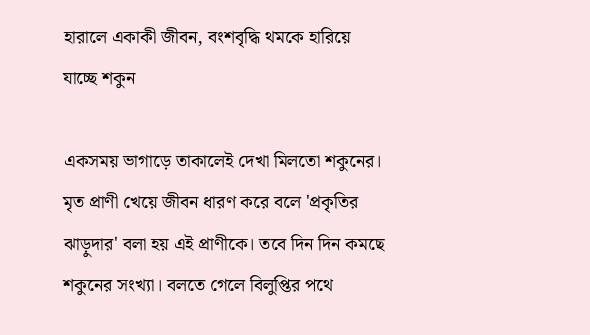হারালে একাকী জীবন, বংশবৃদ্ধি থমকে হারিয়ে যাচ্ছে শকুন

একসময় ভাগাড়ে তাকালেই দেখা মিলতো শকুনের। মৃত প্রাণী খেয়ে জীবন ধারণ করে বলে ‌'প্রকৃতির ঝাড়ুদার' বলা হয় এই প্রাণীকে। তবে দিন দিন কমছে শকুনের সংখ্যা। বলতে গেলে বিলুপ্তির পথে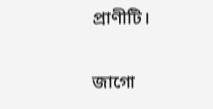প্রাণীটি।

জাগো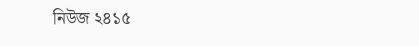নিউজ ২৪১৫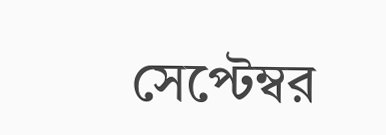সেপ্টেম্বর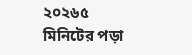২০২৬৫ মিনিটের পড়া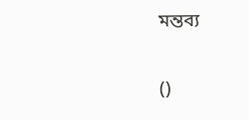মন্তব্য

()